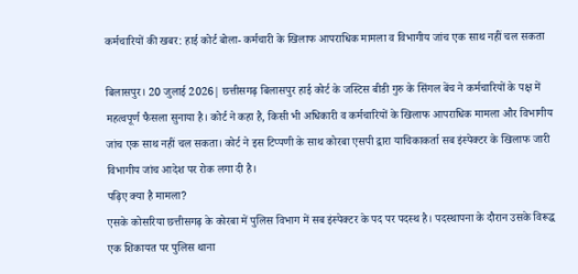कर्मचारियों की खबर: हाई कोर्ट बोला- कर्मचारी के खिलाफ आपराधिक मामला व विभागीय जांच एक साथ नहीं चल सकता

बिलासपुर। 20 जुलाई 2026| छत्तीसगढ़ बिलासपुर हाई कोर्ट के जस्टिस बीडी गुरु के सिंगल बेंच ने कर्मचारियों के पक्ष में महत्वपूर्ण फैसला सुनाया है। कोर्ट ने कहा है, किसी भी अधिकारी व कर्मचारियों के खिलाफ आपराधिक मामला और विभागीय जांच एक साथ नहीं चल सकता। कोर्ट ने इस टिप्पणी के साथ कोरबा एसपी द्वारा याचिकाकर्ता सब इंस्पेक्टर के खिलाफ जारी विभागीय जांच आदेश पर रोक लगा दी है।
पढ़िए क्या है मामला?
एसके कोसरिया छत्तीसगढ़ के कोरबा में पुलिस विभाग में सब इंस्पेक्टर के पद पर पदस्थ है। पदस्थापना के दौरान उसके विरूद्ध एक शिकायत पर पुलिस थाना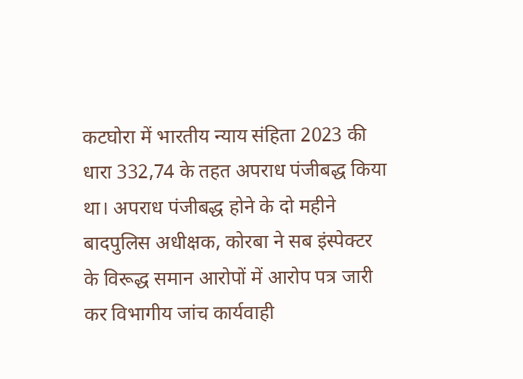कटघोरा में भारतीय न्याय संहिता 2023 की धारा 332,74 के तहत अपराध पंजीबद्ध किया था। अपराध पंजीबद्ध होने के दो महीने बादपुलिस अधीक्षक, कोरबा ने सब इंस्पेक्टर के विरूद्ध समान आरोपों में आरोप पत्र जारी कर विभागीय जांच कार्यवाही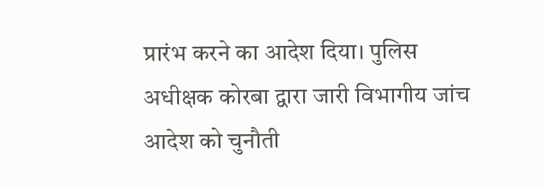प्रारंभ करने का आदेश दिया। पुलिस अधीक्षक कोरबा द्वारा जारी विभागीय जांच आदेश को चुनौती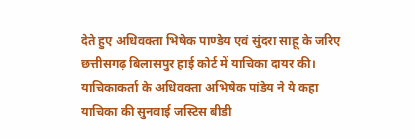देते हुए अधिवक्ता भिषेक पाण्डेय एवं सुंदरा साहू के जरिए छत्तीसगढ़ बिलासपुर हाई कोर्ट में याचिका दायर की।
याचिकाकर्ता के अधिवक्ता अभिषेक पांडेय ने ये कहा
याचिका की सुनवाई जस्टिस बीडी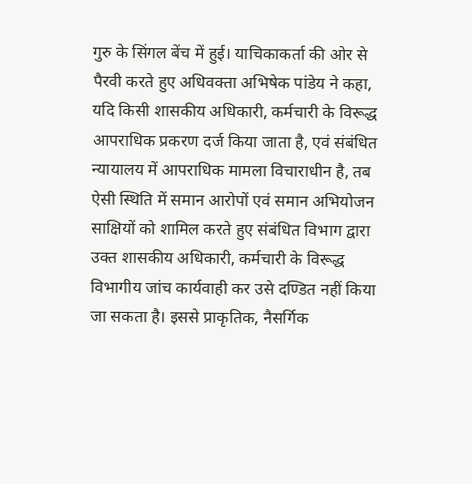गुरु के सिंगल बेंच में हुई। याचिकाकर्ता की ओर से पैरवी करते हुए अधिवक्ता अभिषेक पांडेय ने कहा, यदि किसी शासकीय अधिकारी, कर्मचारी के विरूद्ध आपराधिक प्रकरण दर्ज किया जाता है, एवं संबंधित न्यायालय में आपराधिक मामला विचाराधीन है, तब ऐसी स्थिति में समान आरोपों एवं समान अभियोजन साक्षियों को शामिल करते हुए संबंधित विभाग द्वारा उक्त शासकीय अधिकारी, कर्मचारी के विरूद्ध विभागीय जांच कार्यवाही कर उसे दण्डित नहीं किया जा सकता है। इससे प्राकृतिक, नैसर्गिक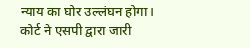न्याय का घोर उल्लंघन होगा।
कोर्ट ने एसपी द्वारा जारी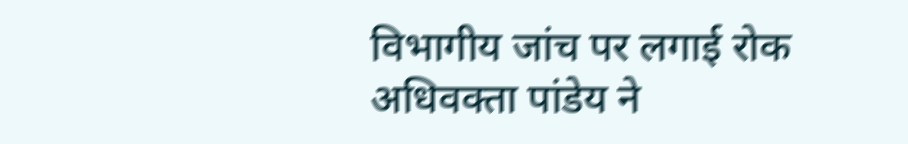विभागीय जांच पर लगाई रोक
अधिवक्ता पांडेय ने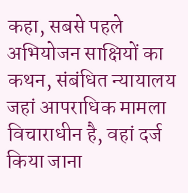कहा, सबसे पहले अभियोजन साक्षियों का कथन, संबंधित न्यायालय जहां आपराधिक मामला विचाराधीन है, वहां दर्ज किया जाना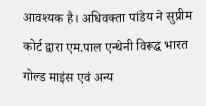आवश्यक है। अधिवक्ता पांडेय ने सुप्रीम कोर्ट द्वारा एम.पाल एन्थेनी विरूद्ध भारत गोल्ड माइंस एवं अन्य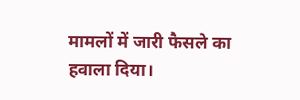मामलों में जारी फैसले का हवाला दिया।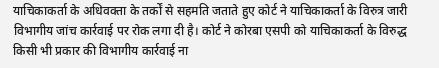याचिकाकर्ता के अधिवक्ता के तर्कों से सहमति जताते हुए कोर्ट ने याचिकाकर्ता के विरुत्र जारी विभागीय जांच कार्रवाई पर रोक लगा दी है। कोर्ट ने कोरबा एसपी को याचिकाकर्ता के विरुद्ध किसी भी प्रकार की विभागीय कार्रवाई ना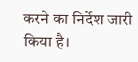करने का निर्देश जारी किया है।